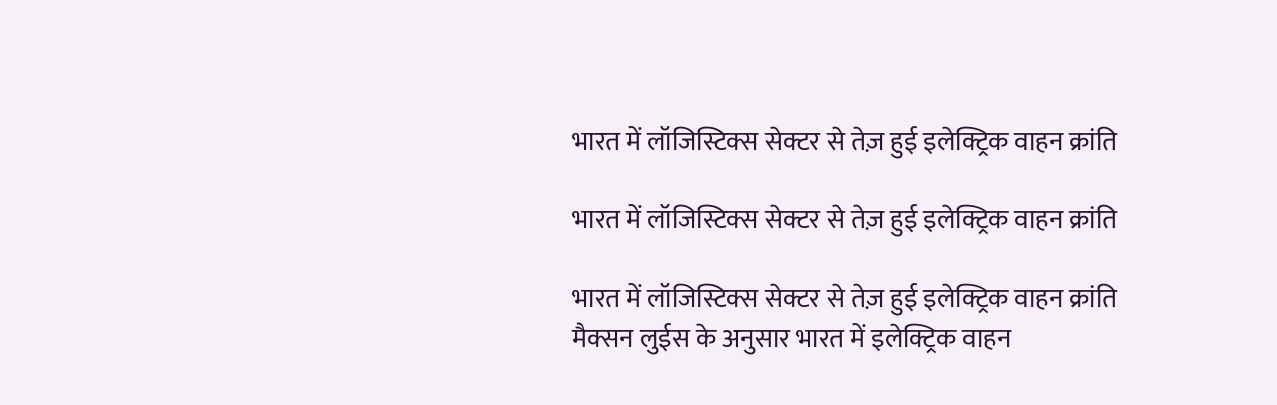भारत में लॉजिस्टिक्स सेक्टर से तेज़ हुई इलेक्ट्रिक वाहन क्रांति

भारत में लॉजिस्टिक्स सेक्टर से तेज़ हुई इलेक्ट्रिक वाहन क्रांति

भारत में लॉजिस्टिक्स सेक्टर से तेज़ हुई इलेक्ट्रिक वाहन क्रांति
मैक्सन लुईस के अनुसार भारत में इलेक्ट्रिक वाहन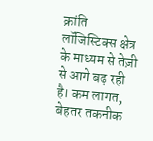क्रांति लॉजिस्टिक्स क्षेत्र के माध्यम से तेज़ी से आगे बढ़ रही है। कम लागत, बेहतर तकनीक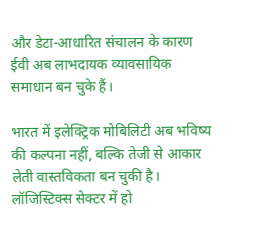और डेटा-आधारित संचालन के कारण ईवी अब लाभदायक व्यावसायिक समाधान बन चुके हैं।

भारत में इलेक्ट्रिक मोबिलिटी अब भविष्य की कल्पना नहीं, बल्कि तेजी से आकार लेती वास्तविकता बन चुकी है। लॉजिस्टिक्स सेक्टर में हो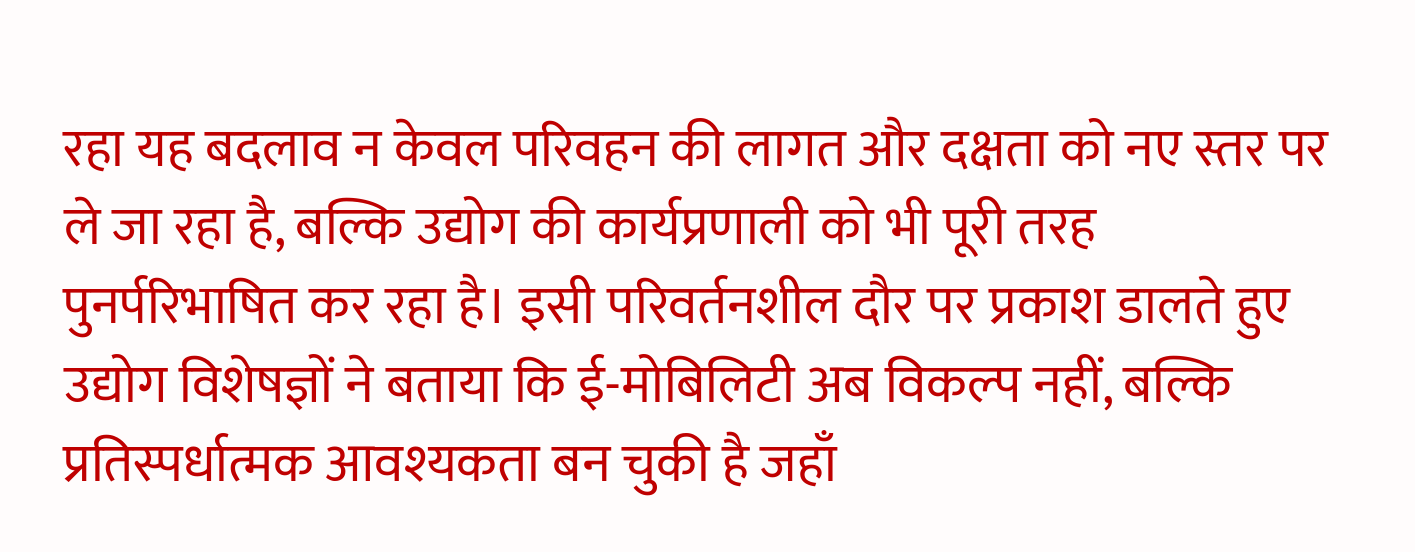रहा यह बदलाव न केवल परिवहन की लागत और दक्षता को नए स्तर पर ले जा रहा है, बल्कि उद्योग की कार्यप्रणाली को भी पूरी तरह पुनर्परिभाषित कर रहा है। इसी परिवर्तनशील दौर पर प्रकाश डालते हुए उद्योग विशेषज्ञों ने बताया कि ई-मोबिलिटी अब विकल्प नहीं, बल्कि प्रतिस्पर्धात्मक आवश्यकता बन चुकी है जहाँ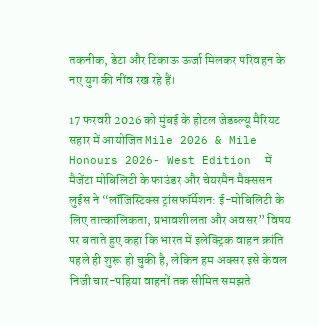तकनीक, डेटा और टिकाऊ ऊर्जा मिलकर परिवहन के नए युग की नींव रख रहे हैं।

17 फरवरी 2026 को मुंबई के होटल जेडब्ल्यू मैरियट सहार में आयोजित Mile 2026 & Mile Honours 2026- West Edition  में मैजेंटा मोबिलिटी के फाउंडर और चेयरमैन मैक्ससन लुईस ने “लॉजिस्टिक्स ट्रांसफॉर्मेशन: ई-मोबिलिटी के लिए तात्कालिकता, प्रभावशीलता और अवसर” विषय पर बताते हुए कहा कि भारत में इलेक्ट्रिक वाहन क्रांति पहले ही शुरू हो चुकी है, लेकिन हम अक्सर इसे केवल निजी चार-पहिया वाहनों तक सीमित समझते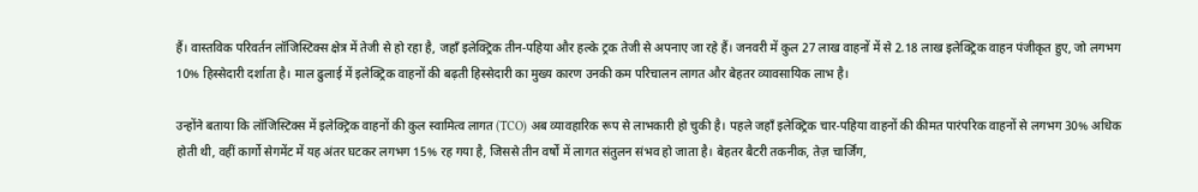हैं। वास्तविक परिवर्तन लॉजिस्टिक्स क्षेत्र में तेजी से हो रहा है, जहाँ इलेक्ट्रिक तीन-पहिया और हल्के ट्रक तेजी से अपनाए जा रहे हैं। जनवरी में कुल 27 लाख वाहनों में से 2.18 लाख इलेक्ट्रिक वाहन पंजीकृत हुए, जो लगभग 10% हिस्सेदारी दर्शाता है। माल ढुलाई में इलेक्ट्रिक वाहनों की बढ़ती हिस्सेदारी का मुख्य कारण उनकी कम परिचालन लागत और बेहतर व्यावसायिक लाभ है।

उन्होंने बताया कि लॉजिस्टिक्स में इलेक्ट्रिक वाहनों की कुल स्वामित्व लागत (TCO) अब व्यावहारिक रूप से लाभकारी हो चुकी है। पहले जहाँ इलेक्ट्रिक चार-पहिया वाहनों की कीमत पारंपरिक वाहनों से लगभग 30% अधिक होती थी, वहीं कार्गो सेगमेंट में यह अंतर घटकर लगभग 15% रह गया है, जिससे तीन वर्षों में लागत संतुलन संभव हो जाता है। बेहतर बैटरी तकनीक, तेज़ चार्जिंग,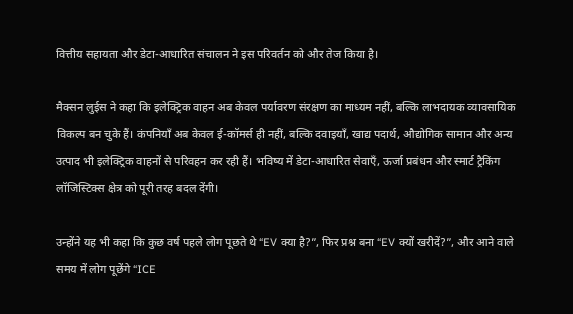वित्तीय सहायता और डेटा-आधारित संचालन ने इस परिवर्तन को और तेज किया है।

मैक्सन लुईस ने कहा कि इलेक्ट्रिक वाहन अब केवल पर्यावरण संरक्षण का माध्यम नहीं, बल्कि लाभदायक व्यावसायिक विकल्प बन चुके हैं। कंपनियाँ अब केवल ई-कॉमर्स ही नहीं, बल्कि दवाइयाँ, खाद्य पदार्थ, औद्योगिक सामान और अन्य उत्पाद भी इलेक्ट्रिक वाहनों से परिवहन कर रही हैं। भविष्य में डेटा-आधारित सेवाएँ, ऊर्जा प्रबंधन और स्मार्ट ट्रैकिंग लॉजिस्टिक्स क्षेत्र को पूरी तरह बदल देंगी।

उन्होंने यह भी कहा कि कुछ वर्ष पहले लोग पूछते थे “EV क्या है?”, फिर प्रश्न बना “EV क्यों खरीदें?”, और आने वाले समय में लोग पूछेंगे “ICE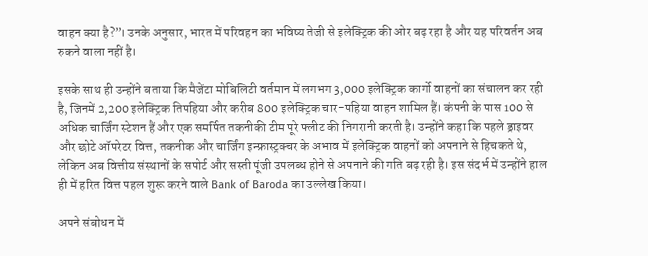वाहन क्या है?”। उनके अनुसार, भारत में परिवहन का भविष्य तेजी से इलेक्ट्रिक की ओर बढ़ रहा है और यह परिवर्तन अब रुकने वाला नहीं है।

इसके साथ ही उन्होंने बताया कि मैजेंटा मोबिलिटी वर्तमान में लगभग 3,000 इलेक्ट्रिक कार्गो वाहनों का संचालन कर रही है, जिनमें 2,200 इलेक्ट्रिक तिपहिया और करीब 800 इलेक्ट्रिक चार-पहिया वाहन शामिल हैं। कंपनी के पास 100 से अधिक चार्जिंग स्टेशन हैं और एक समर्पित तकनीकी टीम पूरे फ्लीट की निगरानी करती है। उन्होंने कहा कि पहले ड्राइवर और छोटे ऑपरेटर वित्त, तकनीक और चार्जिंग इन्फ्रास्ट्रक्चर के अभाव में इलेक्ट्रिक वाहनों को अपनाने से हिचकते थे, लेकिन अब वित्तीय संस्थानों के सपोर्ट और सस्ती पूंजी उपलब्ध होने से अपनाने की गति बढ़ रही है। इस संदर्भ में उन्होंने हाल ही में हरित वित्त पहल शुरू करने वाले Bank of Baroda का उल्लेख किया।

अपने संबोधन में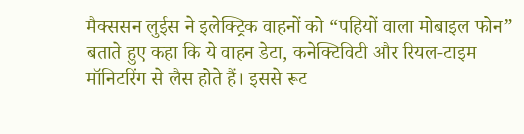मैक्ससन लुईस ने इलेक्ट्रिक वाहनों को “पहियों वाला मोबाइल फोन” बताते हुए कहा कि ये वाहन डेटा, कनेक्टिविटी और रियल-टाइम मॉनिटरिंग से लैस होते हैं। इससे रूट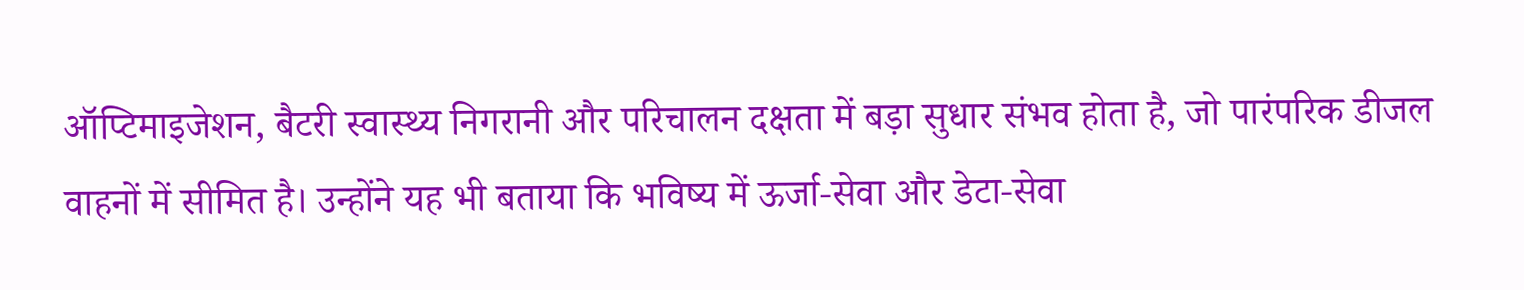ऑप्टिमाइजेशन, बैटरी स्वास्थ्य निगरानी और परिचालन दक्षता में बड़ा सुधार संभव होता है, जो पारंपरिक डीजल वाहनों में सीमित है। उन्होंने यह भी बताया कि भविष्य में ऊर्जा-सेवा और डेटा-सेवा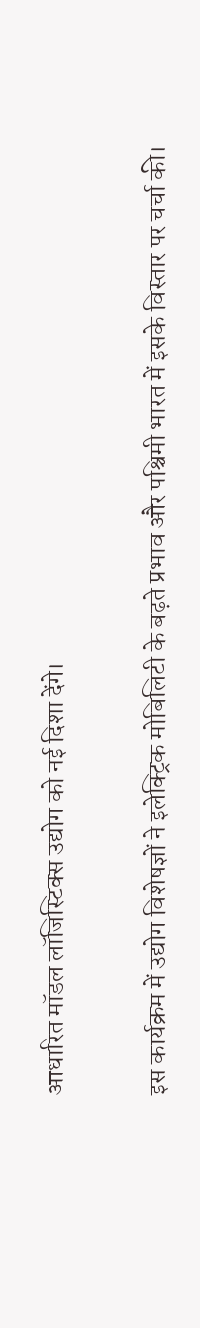आधारित मॉडल लॉजिस्टिक्स उद्योग को नई दिशा देंगे।

इस कार्यक्रम में उद्योग विशेषज्ञों ने इलेक्ट्रिक मोबिलिटी के बढ़ते प्रभाव और पश्चिमी भारत में इसके विस्तार पर चर्चा की।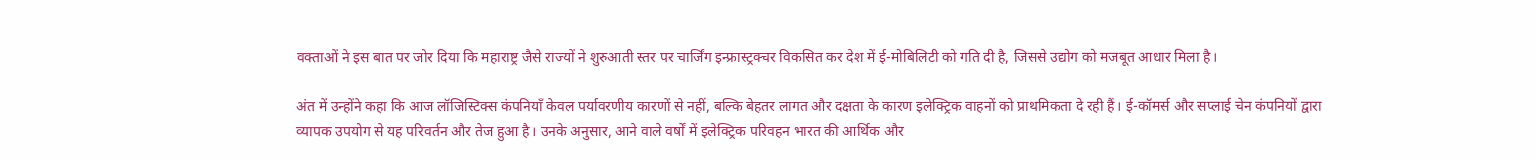वक्ताओं ने इस बात पर जोर दिया कि महाराष्ट्र जैसे राज्यों ने शुरुआती स्तर पर चार्जिंग इन्फ्रास्ट्रक्चर विकसित कर देश में ई-मोबिलिटी को गति दी है, जिससे उद्योग को मजबूत आधार मिला है।

अंत में उन्होंने कहा कि आज लॉजिस्टिक्स कंपनियाँ केवल पर्यावरणीय कारणों से नहीं, बल्कि बेहतर लागत और दक्षता के कारण इलेक्ट्रिक वाहनों को प्राथमिकता दे रही हैं। ई-कॉमर्स और सप्लाई चेन कंपनियों द्वारा व्यापक उपयोग से यह परिवर्तन और तेज हुआ है। उनके अनुसार, आने वाले वर्षों में इलेक्ट्रिक परिवहन भारत की आर्थिक और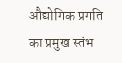औद्योगिक प्रगति का प्रमुख स्तंभ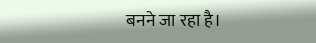बनने जा रहा है।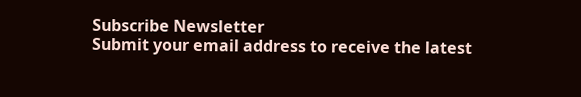Subscribe Newsletter
Submit your email address to receive the latest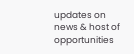updates on news & host of opportunities